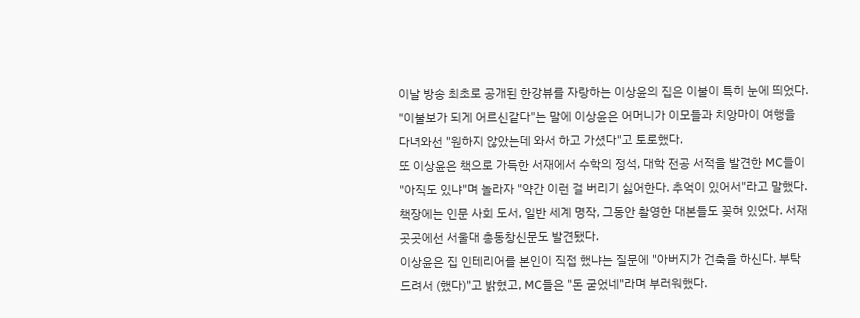이날 방송 최초로 공개된 한강뷰를 자랑하는 이상윤의 집은 이불이 특히 눈에 띄었다. "이불보가 되게 어르신같다"는 말에 이상윤은 어머니가 이모들과 치앙마이 여행을 다녀와선 "원하지 않았는데 와서 하고 가셨다"고 토로했다.
또 이상윤은 책으로 가득한 서재에서 수학의 정석, 대학 전공 서적을 발견한 MC들이 "아직도 있냐"며 놀라자 "약간 이런 걸 버리기 싫어한다. 추억이 있어서"라고 말했다. 책장에는 인문 사회 도서, 일반 세계 명작, 그동안 촬영한 대본들도 꽂혀 있었다. 서재 곳곳에선 서울대 총동창신문도 발견됐다.
이상윤은 집 인테리어를 본인이 직접 했냐는 질문에 "아버지가 건축을 하신다. 부탁드려서 (했다)"고 밝혔고, MC들은 "돈 굳었네"라며 부러워했다.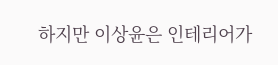하지만 이상윤은 인테리어가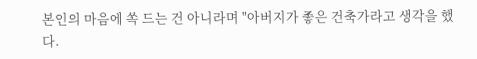본인의 마음에 쏙 드는 건 아니라며 "아버지가 좋은 건축가라고 생각을 했다.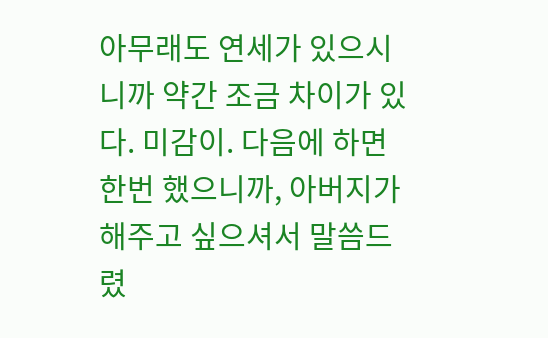아무래도 연세가 있으시니까 약간 조금 차이가 있다. 미감이. 다음에 하면 한번 했으니까, 아버지가 해주고 싶으셔서 말씀드렸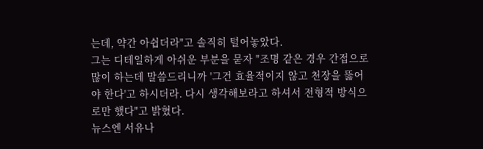는데, 약간 아쉽더라"고 솔직히 털어놓았다.
그는 디테일하게 아쉬운 부분을 묻자 "조명 같은 경우 간접으로 많이 하는데 말씀드리니까 '그건 효율적이지 않고 천장을 뚫어야 한다'고 하시더라. 다시 생각해보라고 하셔서 전형적 방식으로만 했다"고 밝혔다.
뉴스엔 서유나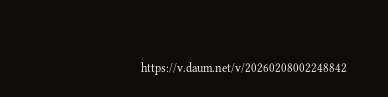https://v.daum.net/v/20260208002248842